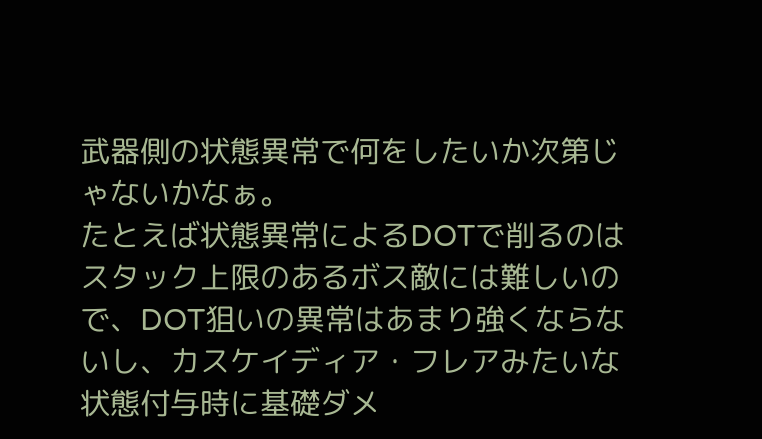武器側の状態異常で何をしたいか次第じゃないかなぁ。
たとえば状態異常によるDOTで削るのはスタック上限のあるボス敵には難しいので、DOT狙いの異常はあまり強くならないし、カスケイディア・フレアみたいな状態付与時に基礎ダメ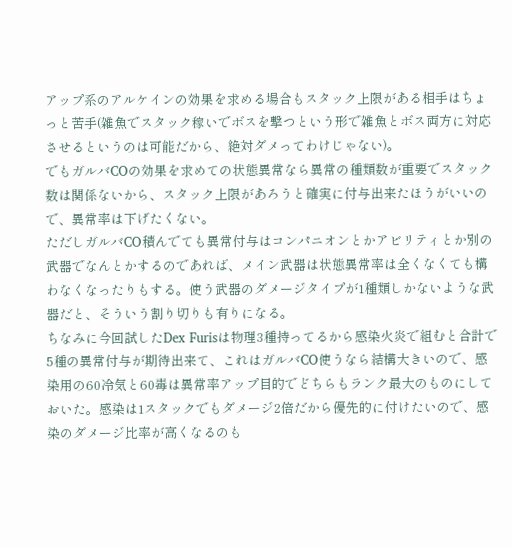アップ系のアルケインの効果を求める場合もスタック上限がある相手はちょっと苦手(雑魚でスタック稼いでボスを撃つという形で雑魚とボス両方に対応させるというのは可能だから、絶対ダメってわけじゃない)。
でもガルバCOの効果を求めての状態異常なら異常の種類数が重要でスタック数は関係ないから、スタック上限があろうと確実に付与出来たほうがいいので、異常率は下げたくない。
ただしガルバCO積んでても異常付与はコンパニオンとかアビリティとか別の武器でなんとかするのであれば、メイン武器は状態異常率は全くなくても構わなくなったりもする。使う武器のダメージタイプが1種類しかないような武器だと、そういう割り切りも有りになる。
ちなみに今回試したDex Furisは物理3種持ってるから感染火炎で組むと合計で5種の異常付与が期待出来て、これはガルバCO使うなら結構大きいので、感染用の60冷気と60毒は異常率アップ目的でどちらもランク最大のものにしておいた。感染は1スタックでもダメージ2倍だから優先的に付けたいので、感染のダメージ比率が高くなるのも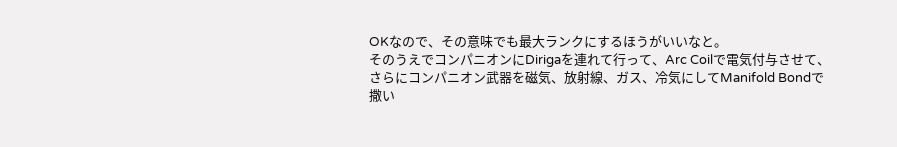OKなので、その意味でも最大ランクにするほうがいいなと。
そのうえでコンパニオンにDirigaを連れて行って、Arc Coilで電気付与させて、さらにコンパニオン武器を磁気、放射線、ガス、冷気にしてManifold Bondで撒い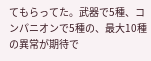てもらってた。武器で5種、コンパニオンで5種の、最大10種の異常が期待で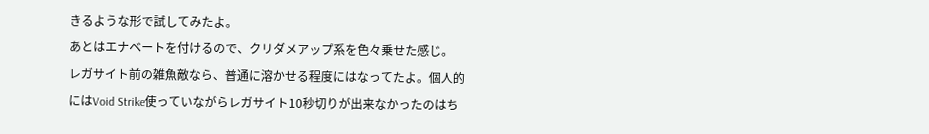きるような形で試してみたよ。
あとはエナベートを付けるので、クリダメアップ系を色々乗せた感じ。
レガサイト前の雑魚敵なら、普通に溶かせる程度にはなってたよ。個人的にはVoid Strike使っていながらレガサイト10秒切りが出来なかったのはち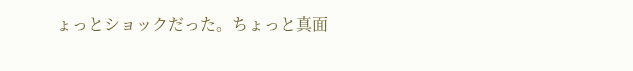ょっとショックだった。ちょっと真面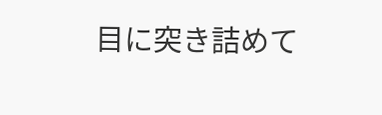目に突き詰めて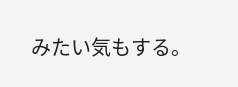みたい気もする。